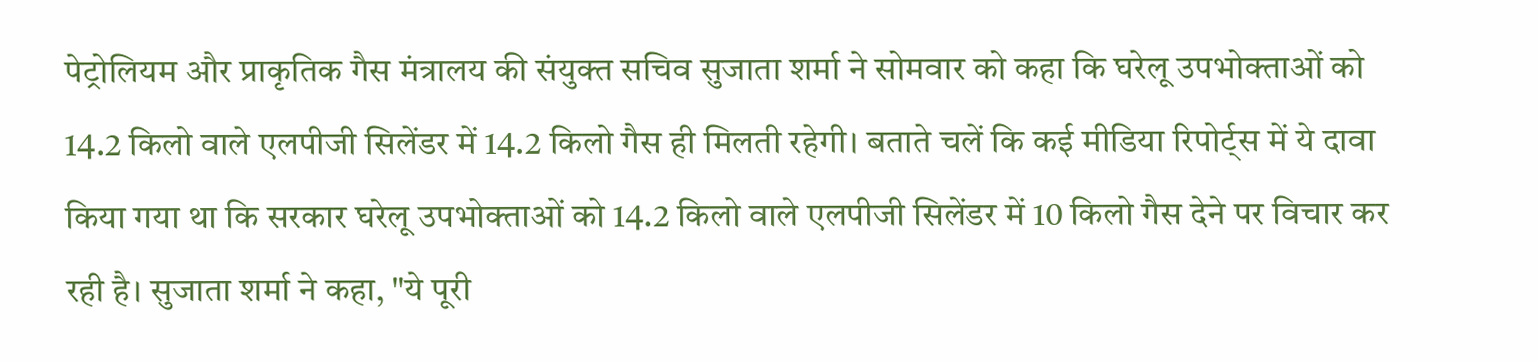पेट्रोलियम और प्राकृतिक गैस मंत्रालय की संयुक्त सचिव सुजाता शर्मा ने सोमवार को कहा कि घरेलू उपभोक्ताओं को 14.2 किलो वाले एलपीजी सिलेंडर में 14.2 किलो गैस ही मिलती रहेगी। बताते चलें कि कई मीडिया रिपोर्ट्स में ये दावा किया गया था कि सरकार घरेलू उपभोक्ताओं को 14.2 किलो वाले एलपीजी सिलेंडर में 10 किलो गैस देने पर विचार कर रही है। सुजाता शर्मा ने कहा, "ये पूरी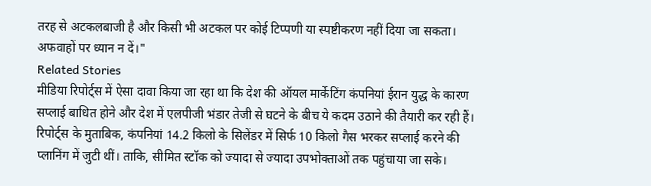तरह से अटकलबाजी है और किसी भी अटकल पर कोई टिप्पणी या स्पष्टीकरण नहीं दिया जा सकता। अफवाहों पर ध्यान न दें।"
Related Stories
मीडिया रिपोर्ट्स में ऐसा दावा किया जा रहा था कि देश की ऑयल मार्केटिंग कंपनियां ईरान युद्ध के कारण सप्लाई बाधित होने और देश में एलपीजी भंडार तेजी से घटने के बीच ये कदम उठाने की तैयारी कर रही हैं। रिपोर्ट्स के मुताबिक, कंपनियां 14.2 किलो के सिलेंडर में सिर्फ 10 किलो गैस भरकर सप्लाई करने की प्लानिंग में जुटी थीं। ताकि, सीमित स्टॉक को ज्यादा से ज्यादा उपभोक्ताओं तक पहुंचाया जा सके।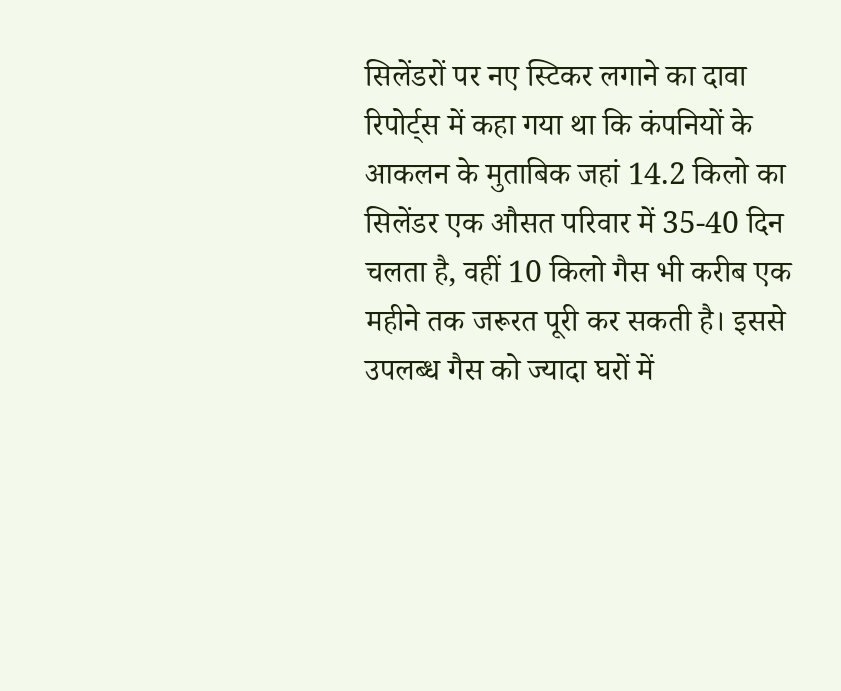सिलेंडरों पर नए स्टिकर लगाने का दावा
रिपोर्ट्स में कहा गया था कि कंपनियों के आकलन के मुताबिक जहां 14.2 किलो का सिलेंडर एक औसत परिवार में 35-40 दिन चलता है, वहीं 10 किलो गैस भी करीब एक महीने तक जरूरत पूरी कर सकती है। इससे उपलब्ध गैस को ज्यादा घरों में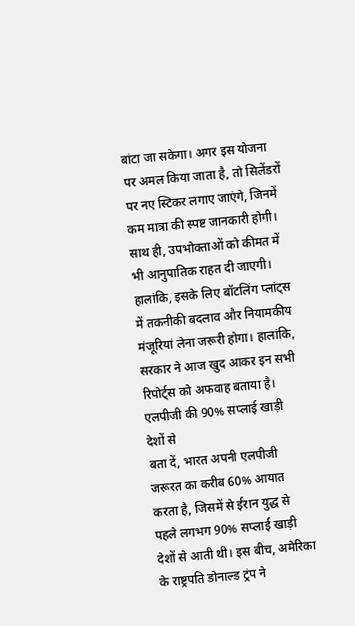बांटा जा सकेगा। अगर इस योजना पर अमल किया जाता है, तो सिलेंडरों पर नए स्टिकर लगाए जाएंगे, जिनमें कम मात्रा की स्पष्ट जानकारी होगी। साथ ही, उपभोक्ताओं को कीमत में भी आनुपातिक राहत दी जाएगी। हालांकि, इसके लिए बॉटलिंग प्लांट्स में तकनीकी बदलाव और नियामकीय मंजूरियां लेना जरूरी होगा। हालांकि, सरकार ने आज खुद आकर इन सभी रिपोर्ट्स को अफवाह बताया है।
एलपीजी की 90% सप्लाई खाड़ी देशों से
बता दें, भारत अपनी एलपीजी जरूरत का करीब 60% आयात करता है, जिसमें से ईरान युद्ध से पहले लगभग 90% सप्लाई खाड़ी देशों से आती थी। इस बीच, अमेरिका के राष्ट्रपति डोनाल्ड ट्रंप ने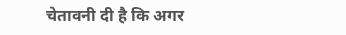चेतावनी दी है कि अगर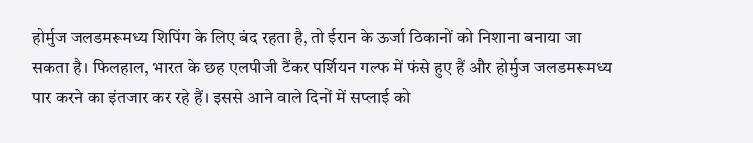होर्मुज जलडमरूमध्य शिपिंग के लिए बंद रहता है, तो ईरान के ऊर्जा ठिकानों को निशाना बनाया जा सकता है। फिलहाल, भारत के छह एलपीजी टैंकर पर्शियन गल्फ में फंसे हुए हैं और होर्मुज जलडमरूमध्य पार करने का इंतजार कर रहे हैं। इससे आने वाले दिनों में सप्लाई को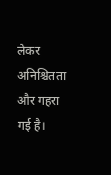लेकर अनिश्चितता और गहरा गई है।